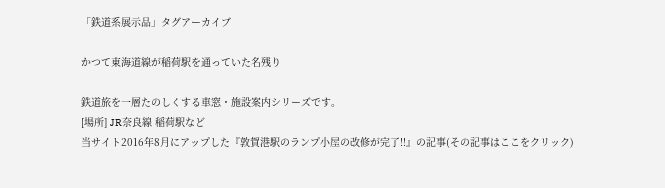「鉄道系展示品」タグアーカイブ

かつて東海道線が稲荷駅を通っていた名残り

鉄道旅を一層たのしくする車窓・施設案内シリーズです。
[場所] JR奈良線 稲荷駅など
当サイト2016年8月にアップした『敦賀港駅のランプ小屋の改修が完了!!』の記事(その記事はここをクリック)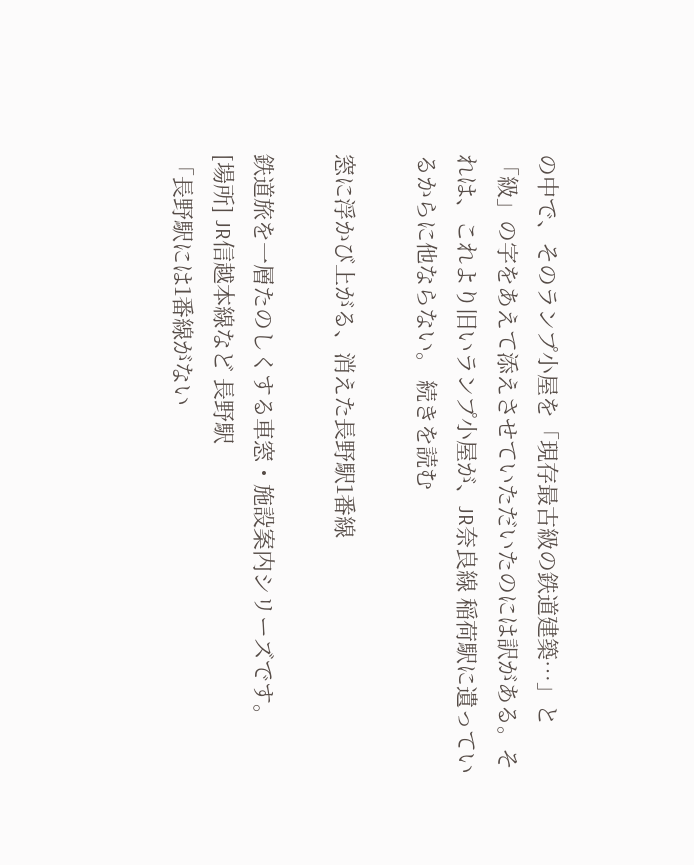の中で、そのランプ小屋を「現存最古級の鉄道建築…」と「級」の字をあえて添えさせていただいたのには訳がある。それは、これより旧いランプ小屋が、JR奈良線 稲荷駅に遺っているからに他ならない。 続きを読む

窓に浮かび上がる、消えた長野駅1番線

鉄道旅を一層たのしくする車窓・施設案内シリーズです。
[場所] JR信越本線など 長野駅
「長野駅には1番線がない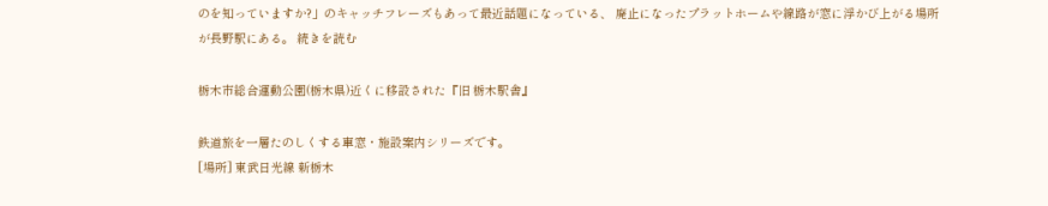のを知っていますか?」のキャッチフレーズもあって最近話題になっている、 廃止になったプラットホームや線路が窓に浮かび上がる場所が長野駅にある。 続きを読む

栃木市総合運動公園(栃木県)近くに移設された『旧 栃木駅舎』

鉄道旅を一層たのしくする車窓・施設案内シリーズです。
[場所] 東武日光線 新栃木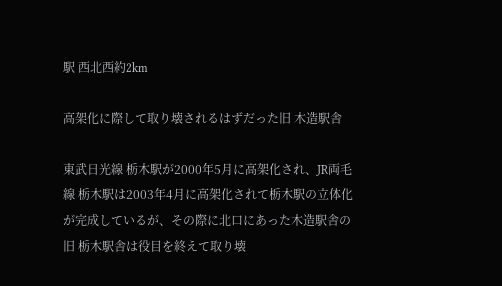駅 西北西約2km

高架化に際して取り壊されるはずだった旧 木造駅舎

東武日光線 栃木駅が2000年5月に高架化され、JR両毛線 栃木駅は2003年4月に高架化されて栃木駅の立体化が完成しているが、その際に北口にあった木造駅舎の旧 栃木駅舎は役目を終えて取り壊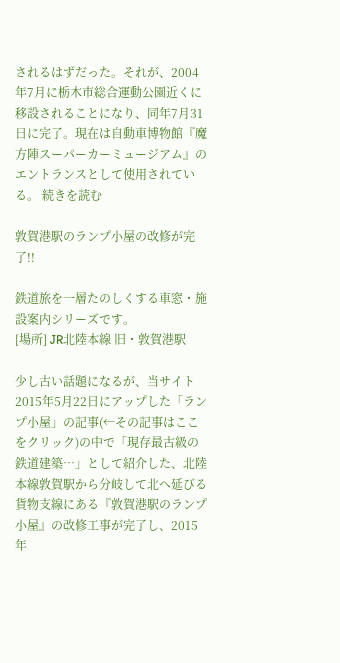されるはずだった。それが、2004年7月に栃木市総合運動公園近くに移設されることになり、同年7月31日に完了。現在は自動車博物館『魔方陣スーパーカーミュージアム』のエントランスとして使用されている。 続きを読む

敦賀港駅のランプ小屋の改修が完了!!

鉄道旅を一層たのしくする車窓・施設案内シリーズです。
[場所] JR北陸本線 旧・敦賀港駅

少し古い話題になるが、当サイト2015年5月22日にアップした「ランプ小屋」の記事(←その記事はここをクリック)の中で「現存最古級の鉄道建築…」として紹介した、北陸本線敦賀駅から分岐して北へ延びる貨物支線にある『敦賀港駅のランプ小屋』の改修工事が完了し、2015年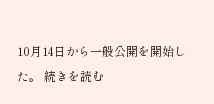10月14日から一般公開を開始した。 続きを読む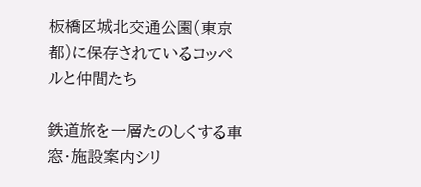板橋区城北交通公園(東京都)に保存されているコッペルと仲間たち

鉄道旅を一層たのしくする車窓・施設案内シリ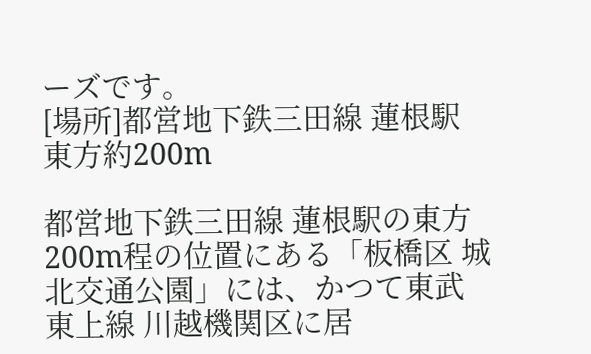ーズです。
[場所]都営地下鉄三田線 蓮根駅 東方約200m

都営地下鉄三田線 蓮根駅の東方200m程の位置にある「板橋区 城北交通公園」には、かつて東武東上線 川越機関区に居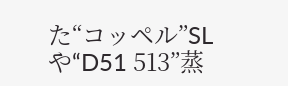た“コッペル”SLや“D51 513”蒸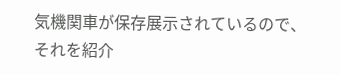気機関車が保存展示されているので、それを紹介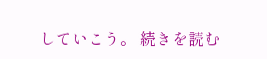していこう。 続きを読む